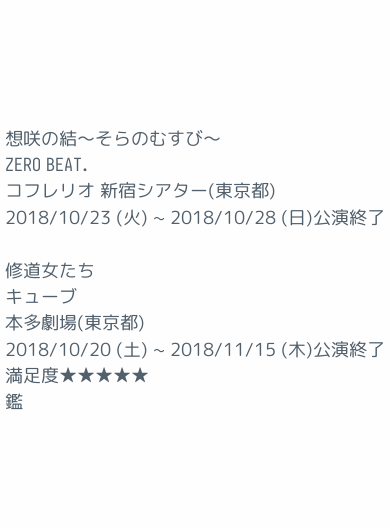想咲の結〜そらのむすび〜
ZERO BEAT.
コフレリオ 新宿シアター(東京都)
2018/10/23 (火) ~ 2018/10/28 (日)公演終了

修道女たち
キューブ
本多劇場(東京都)
2018/10/20 (土) ~ 2018/11/15 (木)公演終了
満足度★★★★★
鑑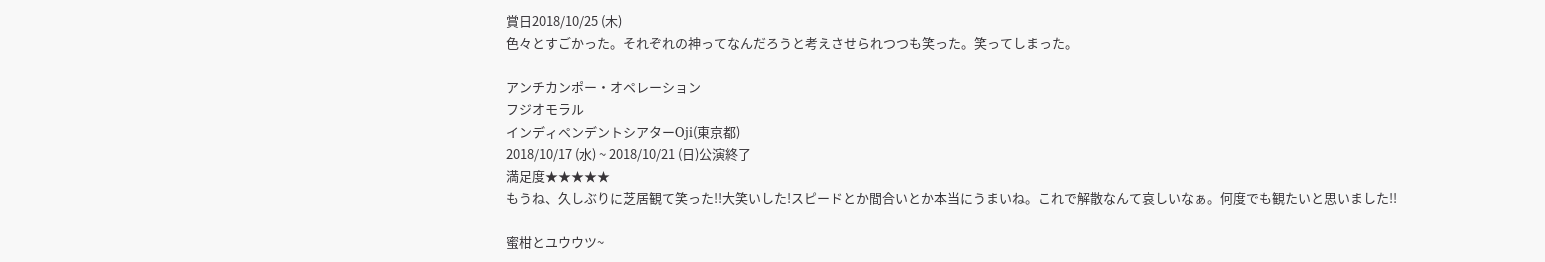賞日2018/10/25 (木)
色々とすごかった。それぞれの神ってなんだろうと考えさせられつつも笑った。笑ってしまった。

アンチカンポー・オペレーション
フジオモラル
インディペンデントシアターOji(東京都)
2018/10/17 (水) ~ 2018/10/21 (日)公演終了
満足度★★★★★
もうね、久しぶりに芝居観て笑った!!大笑いした!スピードとか間合いとか本当にうまいね。これで解散なんて哀しいなぁ。何度でも観たいと思いました!!

蜜柑とユウウツ~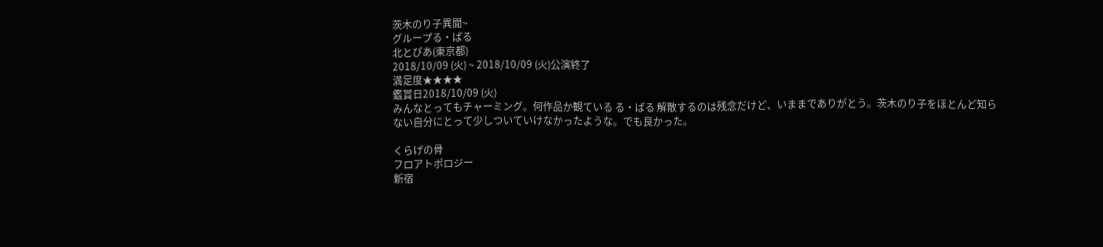茨木のり子異聞~
グループる・ばる
北とぴあ(東京都)
2018/10/09 (火) ~ 2018/10/09 (火)公演終了
満足度★★★★
鑑賞日2018/10/09 (火)
みんなとってもチャーミング。何作品か観ている る・ぱる 解散するのは残念だけど、いままでありがとう。茨木のり子をほとんど知らない自分にとって少しついていけなかったような。でも良かった。

くらげの骨
フロアトポロジー
新宿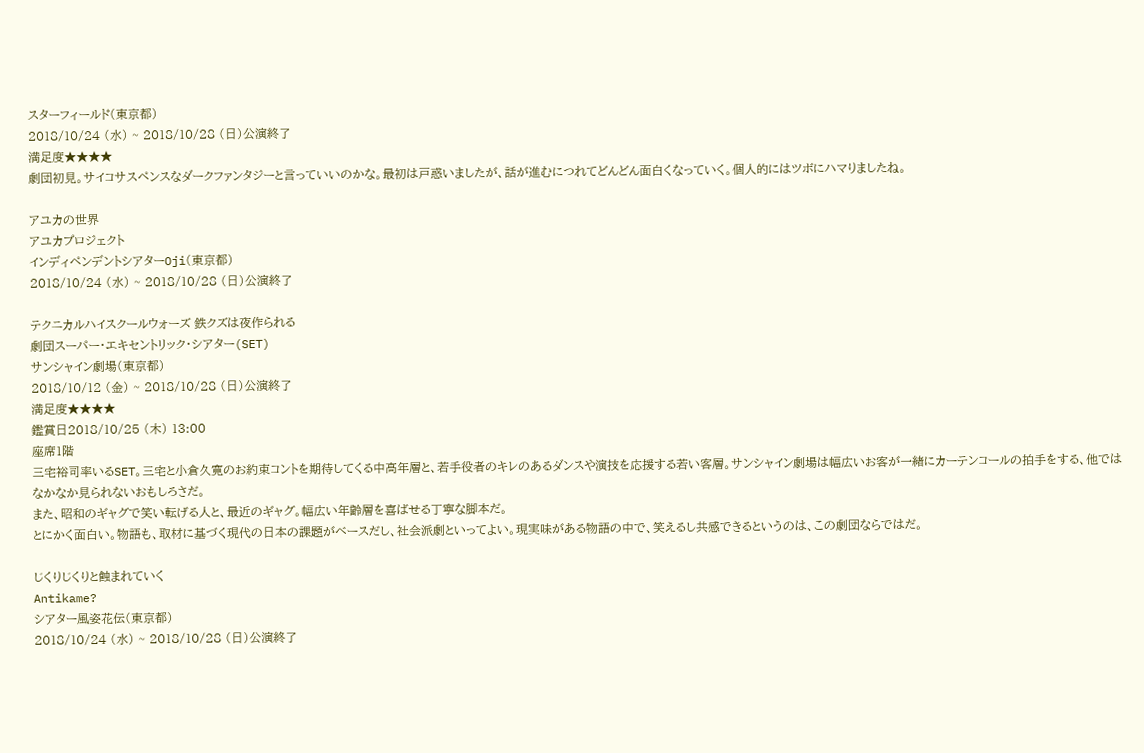スターフィールド(東京都)
2018/10/24 (水) ~ 2018/10/28 (日)公演終了
満足度★★★★
劇団初見。サイコサスペンスなダークファンタジーと言っていいのかな。最初は戸惑いましたが、話が進むにつれてどんどん面白くなっていく。個人的にはツボにハマりましたね。

アユカの世界
アユカプロジェクト
インディペンデントシアターOji(東京都)
2018/10/24 (水) ~ 2018/10/28 (日)公演終了

テクニカルハイスクールウォーズ 鉄クズは夜作られる
劇団スーパー・エキセントリック・シアター(SET)
サンシャイン劇場(東京都)
2018/10/12 (金) ~ 2018/10/28 (日)公演終了
満足度★★★★
鑑賞日2018/10/25 (木) 13:00
座席1階
三宅裕司率いるSET。三宅と小倉久寛のお約束コントを期待してくる中高年層と、若手役者のキレのあるダンスや演技を応援する若い客層。サンシャイン劇場は幅広いお客が一緒にカーテンコールの拍手をする、他ではなかなか見られないおもしろさだ。
また、昭和のギャグで笑い転げる人と、最近のギャグ。幅広い年齢層を喜ばせる丁寧な脚本だ。
とにかく面白い。物語も、取材に基づく現代の日本の課題がベースだし、社会派劇といってよい。現実味がある物語の中で、笑えるし共感できるというのは、この劇団ならではだ。

じくりじくりと蝕まれていく
Antikame?
シアター風姿花伝(東京都)
2018/10/24 (水) ~ 2018/10/28 (日)公演終了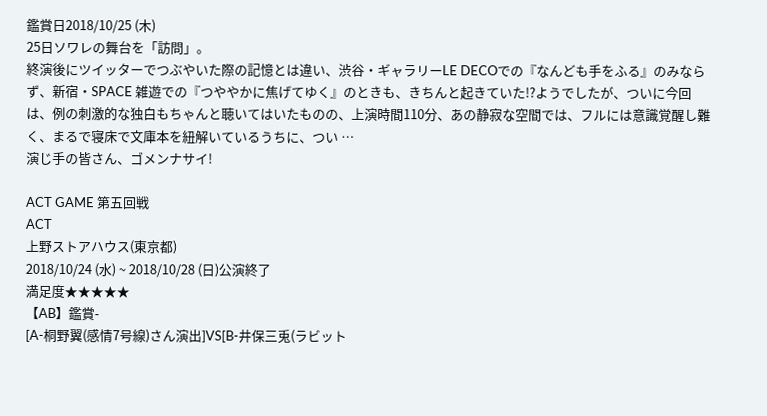鑑賞日2018/10/25 (木)
25日ソワレの舞台を「訪問」。
終演後にツイッターでつぶやいた際の記憶とは違い、渋谷・ギャラリーLE DECOでの『なんども手をふる』のみならず、新宿・SPACE 雑遊での『つややかに焦げてゆく』のときも、きちんと起きていた!?ようでしたが、ついに今回は、例の刺激的な独白もちゃんと聴いてはいたものの、上演時間110分、あの静寂な空間では、フルには意識覚醒し難く、まるで寝床で文庫本を紐解いているうちに、つい …
演じ手の皆さん、ゴメンナサイ!

ACT GAME 第五回戦
ACT
上野ストアハウス(東京都)
2018/10/24 (水) ~ 2018/10/28 (日)公演終了
満足度★★★★★
【AB】鑑賞-
[A-桐野翼(感情7号線)さん演出]VS[B-井保三兎(ラビット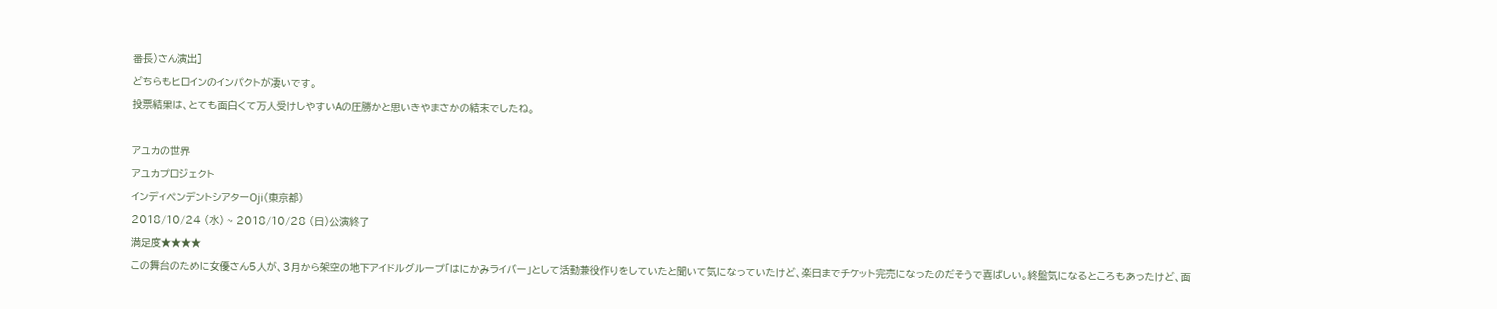番長)さん演出]
どちらもヒロインのインパクトが凄いです。
投票結果は、とても面白くて万人受けしやすいAの圧勝かと思いきやまさかの結末でしたね。

アユカの世界
アユカプロジェクト
インディペンデントシアターOji(東京都)
2018/10/24 (水) ~ 2018/10/28 (日)公演終了
満足度★★★★
この舞台のために女優さん5人が、3月から架空の地下アイドルグループ「はにかみライバー」として活動兼役作りをしていたと聞いて気になっていたけど、楽日までチケット完売になったのだそうで喜ばしい。終盤気になるところもあったけど、面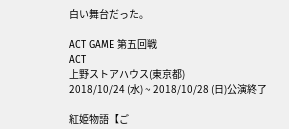白い舞台だった。

ACT GAME 第五回戦
ACT
上野ストアハウス(東京都)
2018/10/24 (水) ~ 2018/10/28 (日)公演終了

紅姫物語【ご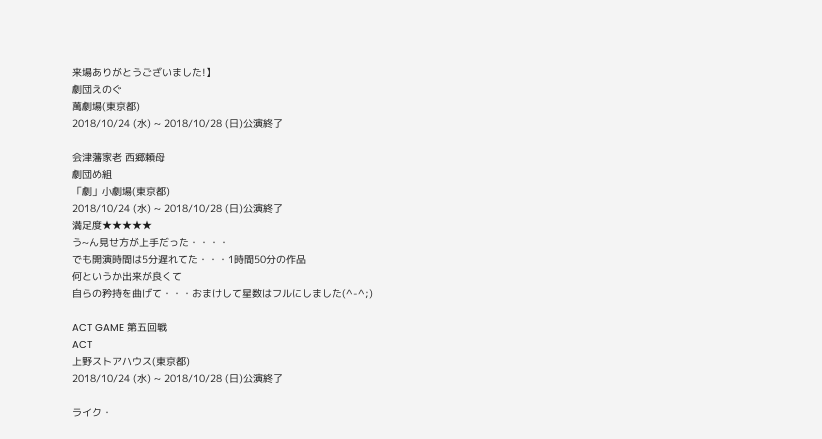来場ありがとうございました!】
劇団えのぐ
萬劇場(東京都)
2018/10/24 (水) ~ 2018/10/28 (日)公演終了

会津藩家老 西郷頼母
劇団め組
「劇」小劇場(東京都)
2018/10/24 (水) ~ 2018/10/28 (日)公演終了
満足度★★★★★
う~ん見せ方が上手だった・・・・
でも開演時間は5分遅れてた・・・1時間50分の作品
何というか出来が良くて
自らの矜持を曲げて・・・おまけして星数はフルにしました(^-^;)

ACT GAME 第五回戦
ACT
上野ストアハウス(東京都)
2018/10/24 (水) ~ 2018/10/28 (日)公演終了

ライク・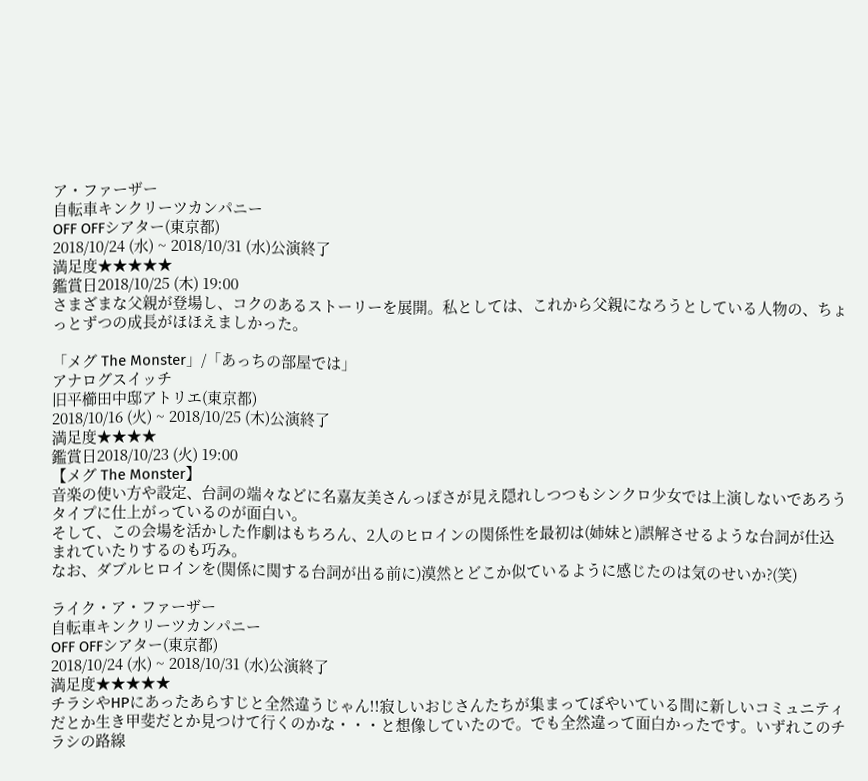ア・ファーザー
自転車キンクリーツカンパニー
OFF OFFシアター(東京都)
2018/10/24 (水) ~ 2018/10/31 (水)公演終了
満足度★★★★★
鑑賞日2018/10/25 (木) 19:00
さまざまな父親が登場し、コクのあるストーリーを展開。私としては、これから父親になろうとしている人物の、ちょっとずつの成長がほほえましかった。

「メグ The Monster」/「あっちの部屋では」
アナログスイッチ
旧平櫛田中邸アトリエ(東京都)
2018/10/16 (火) ~ 2018/10/25 (木)公演終了
満足度★★★★
鑑賞日2018/10/23 (火) 19:00
【メグ The Monster】
音楽の使い方や設定、台詞の端々などに名嘉友美さんっぽさが見え隠れしつつもシンクロ少女では上演しないであろうタイプに仕上がっているのが面白い。
そして、この会場を活かした作劇はもちろん、2人のヒロインの関係性を最初は(姉妹と)誤解させるような台詞が仕込まれていたりするのも巧み。
なお、ダブルヒロインを(関係に関する台詞が出る前に)漠然とどこか似ているように感じたのは気のせいか?(笑)

ライク・ア・ファーザー
自転車キンクリーツカンパニー
OFF OFFシアター(東京都)
2018/10/24 (水) ~ 2018/10/31 (水)公演終了
満足度★★★★★
チラシやHPにあったあらすじと全然違うじゃん!!寂しいおじさんたちが集まってぼやいている間に新しいコミュニティだとか生き甲斐だとか見つけて行くのかな・・・と想像していたので。でも全然違って面白かったです。いずれこのチラシの路線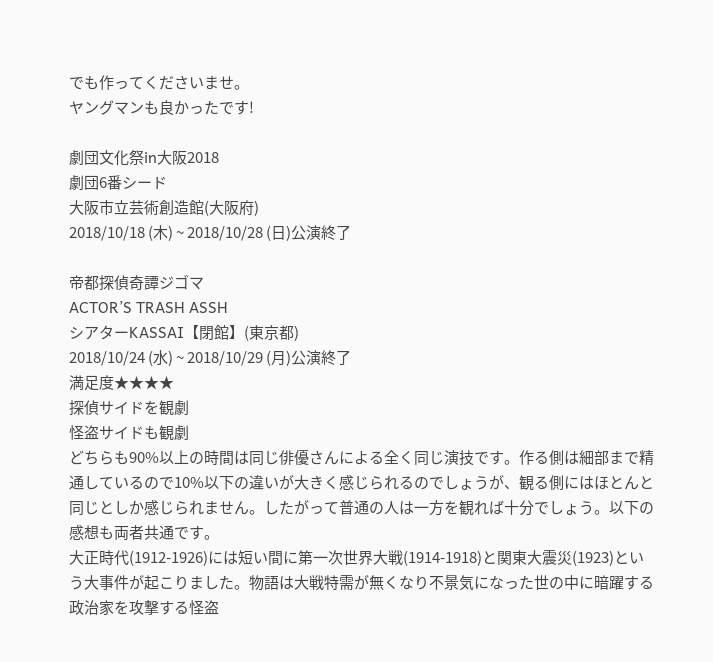でも作ってくださいませ。
ヤングマンも良かったです!

劇団文化祭in大阪2018
劇団6番シード
大阪市立芸術創造館(大阪府)
2018/10/18 (木) ~ 2018/10/28 (日)公演終了

帝都探偵奇譚ジゴマ
ACTOR’S TRASH ASSH
シアターKASSAI【閉館】(東京都)
2018/10/24 (水) ~ 2018/10/29 (月)公演終了
満足度★★★★
探偵サイドを観劇
怪盗サイドも観劇
どちらも90%以上の時間は同じ俳優さんによる全く同じ演技です。作る側は細部まで精通しているので10%以下の違いが大きく感じられるのでしょうが、観る側にはほとんと同じとしか感じられません。したがって普通の人は一方を観れば十分でしょう。以下の感想も両者共通です。
大正時代(1912-1926)には短い間に第一次世界大戦(1914-1918)と関東大震災(1923)という大事件が起こりました。物語は大戦特需が無くなり不景気になった世の中に暗躍する政治家を攻撃する怪盗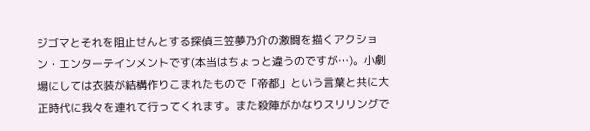ジゴマとそれを阻止せんとする探偵三笠夢乃介の激闘を描くアクション・エンターテインメントです(本当はちょっと違うのですが…)。小劇場にしては衣装が結構作りこまれたもので「帝都」という言葉と共に大正時代に我々を連れて行ってくれます。また殺陣がかなりスリリングで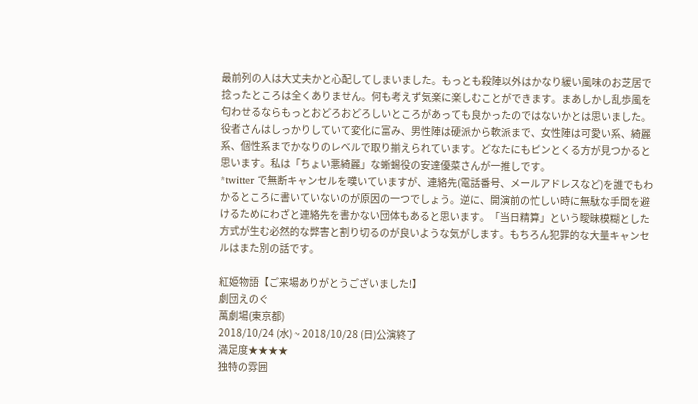最前列の人は大丈夫かと心配してしまいました。もっとも殺陣以外はかなり緩い風味のお芝居で捻ったところは全くありません。何も考えず気楽に楽しむことができます。まあしかし乱歩風を匂わせるならもっとおどろおどろしいところがあっても良かったのではないかとは思いました。
役者さんはしっかりしていて変化に富み、男性陣は硬派から軟派まで、女性陣は可愛い系、綺麗系、個性系までかなりのレベルで取り揃えられています。どなたにもピンとくる方が見つかると思います。私は「ちょい悪綺麗」な蜥蜴役の安達優菜さんが一推しです。
*twitter で無断キャンセルを嘆いていますが、連絡先(電話番号、メールアドレスなど)を誰でもわかるところに書いていないのが原因の一つでしょう。逆に、開演前の忙しい時に無駄な手間を避けるためにわざと連絡先を書かない団体もあると思います。「当日精算」という曖昧模糊とした方式が生む必然的な弊害と割り切るのが良いような気がします。もちろん犯罪的な大量キャンセルはまた別の話です。

紅姫物語【ご来場ありがとうございました!】
劇団えのぐ
萬劇場(東京都)
2018/10/24 (水) ~ 2018/10/28 (日)公演終了
満足度★★★★
独特の雰囲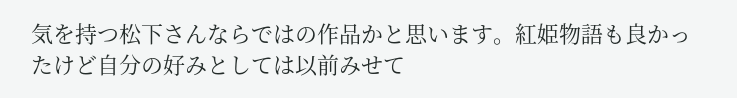気を持つ松下さんならではの作品かと思います。紅姫物語も良かったけど自分の好みとしては以前みせて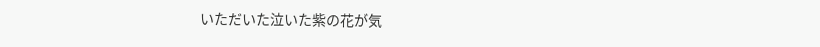いただいた泣いた紫の花が気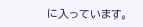に入っています。